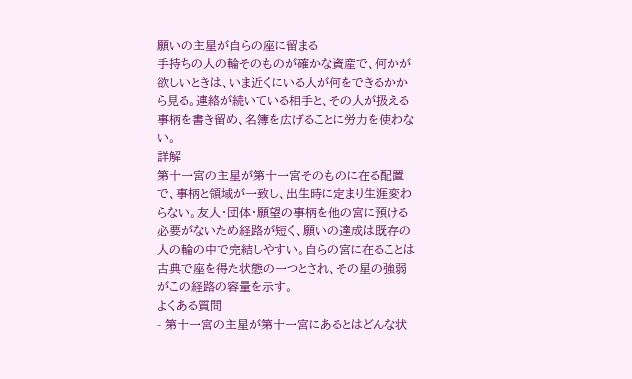願いの主星が自らの座に留まる
手持ちの人の輪そのものが確かな資産で、何かが欲しいときは、いま近くにいる人が何をできるかから見る。連絡が続いている相手と、その人が扱える事柄を書き留め、名簿を広げることに労力を使わない。
詳解
第十一宮の主星が第十一宮そのものに在る配置で、事柄と領域が一致し、出生時に定まり生涯変わらない。友人・団体・願望の事柄を他の宮に預ける必要がないため経路が短く、願いの達成は既存の人の輪の中で完結しやすい。自らの宮に在ることは古典で座を得た状態の一つとされ、その星の強弱がこの経路の容量を示す。
よくある質問
- 第十一宮の主星が第十一宮にあるとはどんな状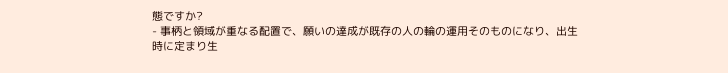態ですか?
- 事柄と領域が重なる配置で、願いの達成が既存の人の輪の運用そのものになり、出生時に定まり生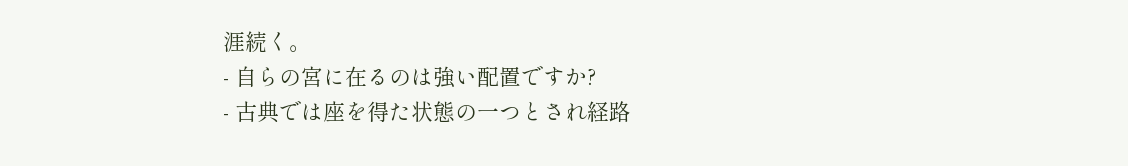涯続く。
- 自らの宮に在るのは強い配置ですか?
- 古典では座を得た状態の一つとされ経路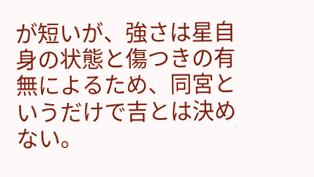が短いが、強さは星自身の状態と傷つきの有無によるため、同宮というだけで吉とは決めない。